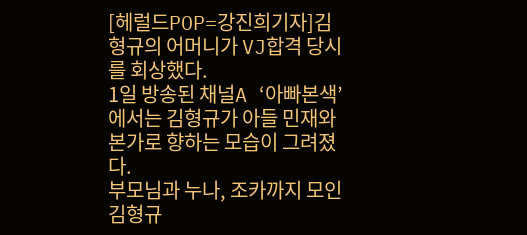[헤럴드POP=강진희기자]김형규의 어머니가 VJ합격 당시를 회상했다.
1일 방송된 채널A ‘아빠본색’에서는 김형규가 아들 민재와 본가로 향하는 모습이 그려졌다.
부모님과 누나, 조카까지 모인 김형규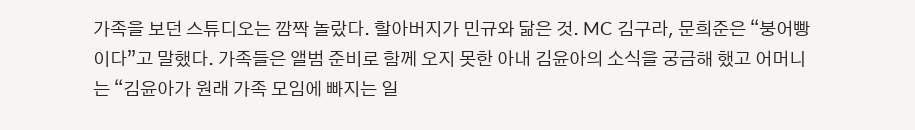가족을 보던 스튜디오는 깜짝 놀랐다. 할아버지가 민규와 닮은 것. MC 김구라, 문희준은 “붕어빵이다”고 말했다. 가족들은 앨범 준비로 함께 오지 못한 아내 김윤아의 소식을 궁금해 했고 어머니는 “김윤아가 원래 가족 모임에 빠지는 일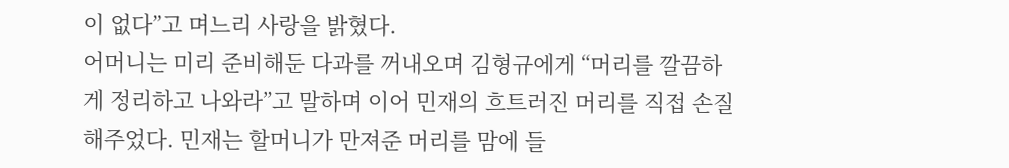이 없다”고 며느리 사랑을 밝혔다.
어머니는 미리 준비해둔 다과를 꺼내오며 김형규에게 “머리를 깔끔하게 정리하고 나와라”고 말하며 이어 민재의 흐트러진 머리를 직접 손질해주었다. 민재는 할머니가 만져준 머리를 맘에 들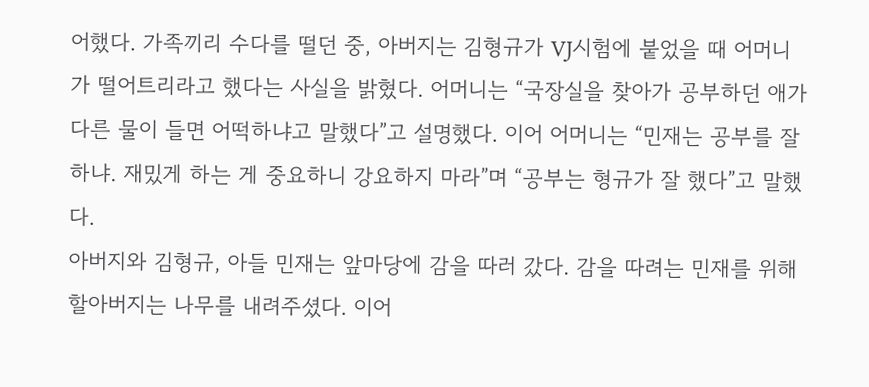어했다. 가족끼리 수다를 떨던 중, 아버지는 김형규가 VJ시험에 붙었을 때 어머니가 떨어트리라고 했다는 사실을 밝혔다. 어머니는 “국장실을 찾아가 공부하던 애가 다른 물이 들면 어떡하냐고 말했다”고 설명했다. 이어 어머니는 “민재는 공부를 잘 하냐. 재밌게 하는 게 중요하니 강요하지 마라”며 “공부는 형규가 잘 했다”고 말했다.
아버지와 김형규, 아들 민재는 앞마당에 감을 따러 갔다. 감을 따려는 민재를 위해 할아버지는 나무를 내려주셨다. 이어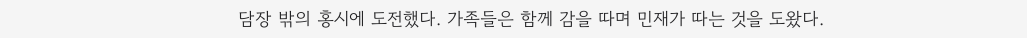담장 밖의 홍시에 도전했다. 가족들은 함께 감을 따며 민재가 따는 것을 도왔다.